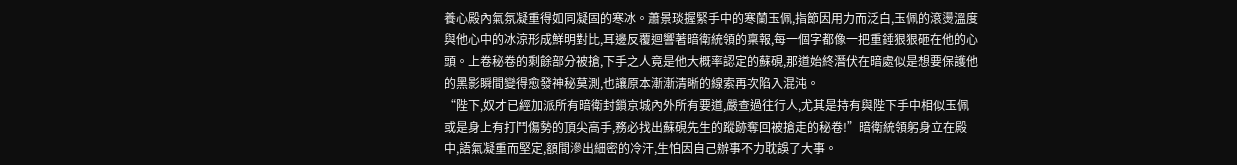養心殿內氣氛凝重得如同凝固的寒冰。蕭景琰握緊手中的寒蘭玉佩,指節因用力而泛白,玉佩的滾燙溫度與他心中的冰涼形成鮮明對比,耳邊反覆迴響著暗衛統領的稟報,每一個字都像一把重錘狠狠砸在他的心頭。上卷秘卷的剩餘部分被搶,下手之人竟是他大概率認定的蘇硯,那道始終潛伏在暗處似是想要保護他的黑影瞬間變得愈發神秘莫測,也讓原本漸漸清晰的線索再次陷入混沌。
“陛下,奴才已經加派所有暗衛封鎖京城內外所有要道,嚴查過往行人,尤其是持有與陛下手中相似玉佩或是身上有打鬥傷勢的頂尖高手,務必找出蘇硯先生的蹤跡奪回被搶走的秘卷!”暗衛統領躬身立在殿中,語氣凝重而堅定,額間滲出細密的冷汗,生怕因自己辦事不力耽誤了大事。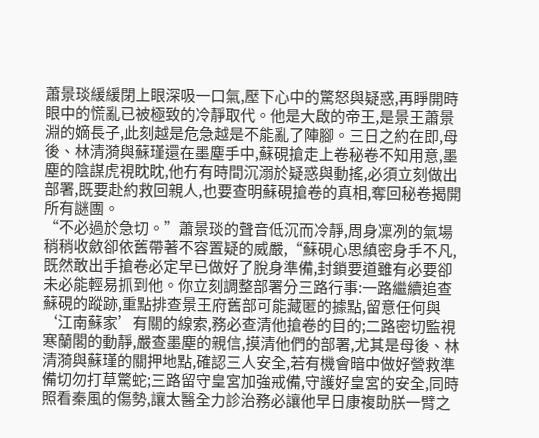蕭景琰緩緩閉上眼深吸一口氣,壓下心中的驚怒與疑惑,再睜開時眼中的慌亂已被極致的冷靜取代。他是大啟的帝王,是景王蕭景淵的嫡長子,此刻越是危急越是不能亂了陣腳。三日之約在即,母後、林清漪與蘇瑾還在墨塵手中,蘇硯搶走上卷秘卷不知用意,墨塵的陰謀虎視眈眈,他冇有時間沉溺於疑惑與動搖,必須立刻做出部署,既要赴約救回親人,也要查明蘇硯搶卷的真相,奪回秘卷揭開所有謎團。
“不必過於急切。”蕭景琰的聲音低沉而冷靜,周身凜冽的氣場稍稍收斂卻依舊帶著不容置疑的威嚴,“蘇硯心思縝密身手不凡,既然敢出手搶卷必定早已做好了脫身準備,封鎖要道雖有必要卻未必能輕易抓到他。你立刻調整部署分三路行事:一路繼續追查蘇硯的蹤跡,重點排查景王府舊部可能藏匿的據點,留意任何與‘江南蘇家’有關的線索,務必查清他搶卷的目的;二路密切監視寒蘭閣的動靜,嚴查墨塵的親信,摸清他們的部署,尤其是母後、林清漪與蘇瑾的關押地點,確認三人安全,若有機會暗中做好營救準備切勿打草驚蛇;三路留守皇宮加強戒備,守護好皇宮的安全,同時照看秦風的傷勢,讓太醫全力診治務必讓他早日康複助朕一臂之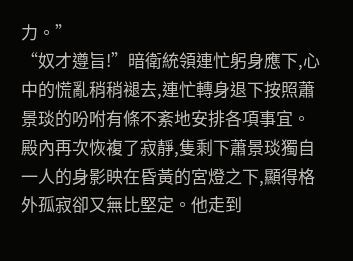力。”
“奴才遵旨!”暗衛統領連忙躬身應下,心中的慌亂稍稍褪去,連忙轉身退下按照蕭景琰的吩咐有條不紊地安排各項事宜。
殿內再次恢複了寂靜,隻剩下蕭景琰獨自一人的身影映在昏黃的宮燈之下,顯得格外孤寂卻又無比堅定。他走到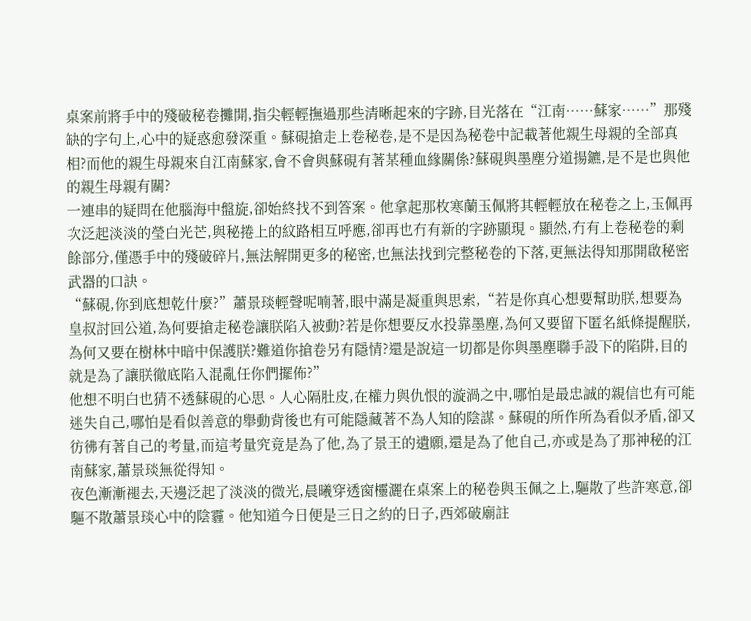桌案前將手中的殘破秘卷攤開,指尖輕輕撫過那些清晰起來的字跡,目光落在“江南……蘇家……”那殘缺的字句上,心中的疑惑愈發深重。蘇硯搶走上卷秘卷,是不是因為秘卷中記載著他親生母親的全部真相?而他的親生母親來自江南蘇家,會不會與蘇硯有著某種血緣關係?蘇硯與墨塵分道揚鑣,是不是也與他的親生母親有關?
一連串的疑問在他腦海中盤旋,卻始終找不到答案。他拿起那枚寒蘭玉佩將其輕輕放在秘卷之上,玉佩再次泛起淡淡的瑩白光芒,與秘捲上的紋路相互呼應,卻再也冇有新的字跡顯現。顯然,冇有上卷秘卷的剩餘部分,僅憑手中的殘破碎片,無法解開更多的秘密,也無法找到完整秘卷的下落,更無法得知那開啟秘密武器的口訣。
“蘇硯,你到底想乾什麼?”蕭景琰輕聲呢喃著,眼中滿是凝重與思索,“若是你真心想要幫助朕,想要為皇叔討回公道,為何要搶走秘卷讓朕陷入被動?若是你想要反水投靠墨塵,為何又要留下匿名紙條提醒朕,為何又要在樹林中暗中保護朕?難道你搶卷另有隱情?還是說這一切都是你與墨塵聯手設下的陷阱,目的就是為了讓朕徹底陷入混亂任你們擺佈?”
他想不明白也猜不透蘇硯的心思。人心隔肚皮,在權力與仇恨的漩渦之中,哪怕是最忠誠的親信也有可能迷失自己,哪怕是看似善意的舉動背後也有可能隱藏著不為人知的陰謀。蘇硯的所作所為看似矛盾,卻又彷彿有著自己的考量,而這考量究竟是為了他,為了景王的遺願,還是為了他自己,亦或是為了那神秘的江南蘇家,蕭景琰無從得知。
夜色漸漸褪去,天邊泛起了淡淡的微光,晨曦穿透窗欞灑在桌案上的秘卷與玉佩之上,驅散了些許寒意,卻驅不散蕭景琰心中的陰霾。他知道今日便是三日之約的日子,西郊破廟註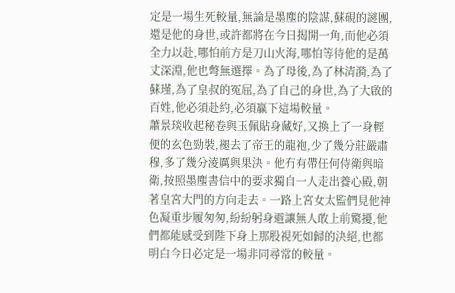定是一場生死較量,無論是墨塵的陰謀,蘇硯的謎團,還是他的身世,或許都將在今日揭開一角,而他必須全力以赴,哪怕前方是刀山火海,哪怕等待他的是萬丈深淵,他也彆無選擇。為了母後,為了林清漪,為了蘇瑾,為了皇叔的冤屈,為了自己的身世,為了大啟的百姓,他必須赴約,必須贏下這場較量。
蕭景琰收起秘卷與玉佩貼身藏好,又換上了一身輕便的玄色勁裝,褪去了帝王的龍袍,少了幾分莊嚴肅穆,多了幾分淩厲與果決。他冇有帶任何侍衛與暗衛,按照墨塵書信中的要求獨自一人走出養心殿,朝著皇宮大門的方向走去。一路上宮女太監們見他神色凝重步履匆匆,紛紛躬身避讓無人敢上前驚擾,他們都能感受到陛下身上那股視死如歸的決絕,也都明白今日必定是一場非同尋常的較量。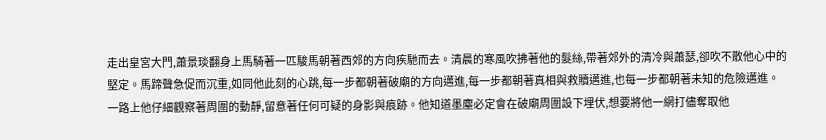走出皇宮大門,蕭景琰翻身上馬騎著一匹駿馬朝著西郊的方向疾馳而去。清晨的寒風吹拂著他的髮絲,帶著郊外的清冷與蕭瑟,卻吹不散他心中的堅定。馬蹄聲急促而沉重,如同他此刻的心跳,每一步都朝著破廟的方向邁進,每一步都朝著真相與救贖邁進,也每一步都朝著未知的危險邁進。
一路上他仔細觀察著周圍的動靜,留意著任何可疑的身影與痕跡。他知道墨塵必定會在破廟周圍設下埋伏,想要將他一網打儘奪取他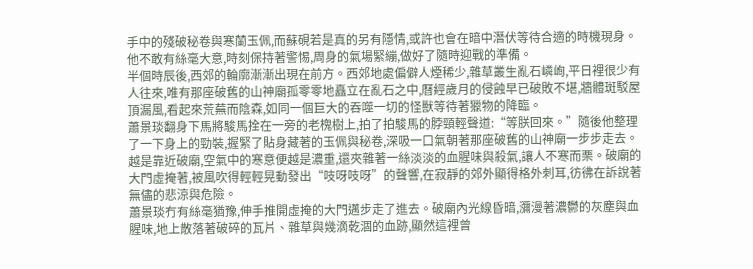手中的殘破秘卷與寒蘭玉佩,而蘇硯若是真的另有隱情,或許也會在暗中潛伏等待合適的時機現身。他不敢有絲毫大意,時刻保持著警惕,周身的氣場緊繃,做好了隨時迎戰的準備。
半個時辰後,西郊的輪廓漸漸出現在前方。西郊地處偏僻人煙稀少,雜草叢生亂石嶙峋,平日裡很少有人往來,唯有那座破舊的山神廟孤零零地矗立在亂石之中,曆經歲月的侵蝕早已破敗不堪,牆體斑駁屋頂漏風,看起來荒蕪而陰森,如同一個巨大的吞噬一切的怪獸等待著獵物的降臨。
蕭景琰翻身下馬將駿馬拴在一旁的老槐樹上,拍了拍駿馬的脖頸輕聲道:“等朕回來。”隨後他整理了一下身上的勁裝,握緊了貼身藏著的玉佩與秘卷,深吸一口氣朝著那座破舊的山神廟一步步走去。
越是靠近破廟,空氣中的寒意便越是濃重,還夾雜著一絲淡淡的血腥味與殺氣,讓人不寒而栗。破廟的大門虛掩著,被風吹得輕輕晃動發出“吱呀吱呀”的聲響,在寂靜的郊外顯得格外刺耳,彷彿在訴說著無儘的悲涼與危險。
蕭景琰冇有絲毫猶豫,伸手推開虛掩的大門邁步走了進去。破廟內光線昏暗,瀰漫著濃鬱的灰塵與血腥味,地上散落著破碎的瓦片、雜草與幾滴乾涸的血跡,顯然這裡曾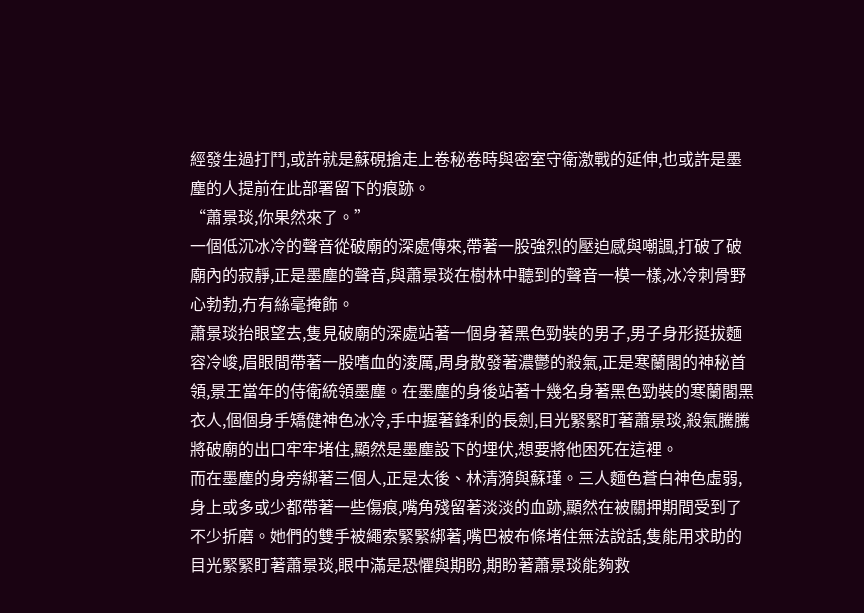經發生過打鬥,或許就是蘇硯搶走上卷秘卷時與密室守衛激戰的延伸,也或許是墨塵的人提前在此部署留下的痕跡。
“蕭景琰,你果然來了。”
一個低沉冰冷的聲音從破廟的深處傳來,帶著一股強烈的壓迫感與嘲諷,打破了破廟內的寂靜,正是墨塵的聲音,與蕭景琰在樹林中聽到的聲音一模一樣,冰冷刺骨野心勃勃,冇有絲毫掩飾。
蕭景琰抬眼望去,隻見破廟的深處站著一個身著黑色勁裝的男子,男子身形挺拔麵容冷峻,眉眼間帶著一股嗜血的淩厲,周身散發著濃鬱的殺氣,正是寒蘭閣的神秘首領,景王當年的侍衛統領墨塵。在墨塵的身後站著十幾名身著黑色勁裝的寒蘭閣黑衣人,個個身手矯健神色冰冷,手中握著鋒利的長劍,目光緊緊盯著蕭景琰,殺氣騰騰將破廟的出口牢牢堵住,顯然是墨塵設下的埋伏,想要將他困死在這裡。
而在墨塵的身旁綁著三個人,正是太後、林清漪與蘇瑾。三人麵色蒼白神色虛弱,身上或多或少都帶著一些傷痕,嘴角殘留著淡淡的血跡,顯然在被關押期間受到了不少折磨。她們的雙手被繩索緊緊綁著,嘴巴被布條堵住無法說話,隻能用求助的目光緊緊盯著蕭景琰,眼中滿是恐懼與期盼,期盼著蕭景琰能夠救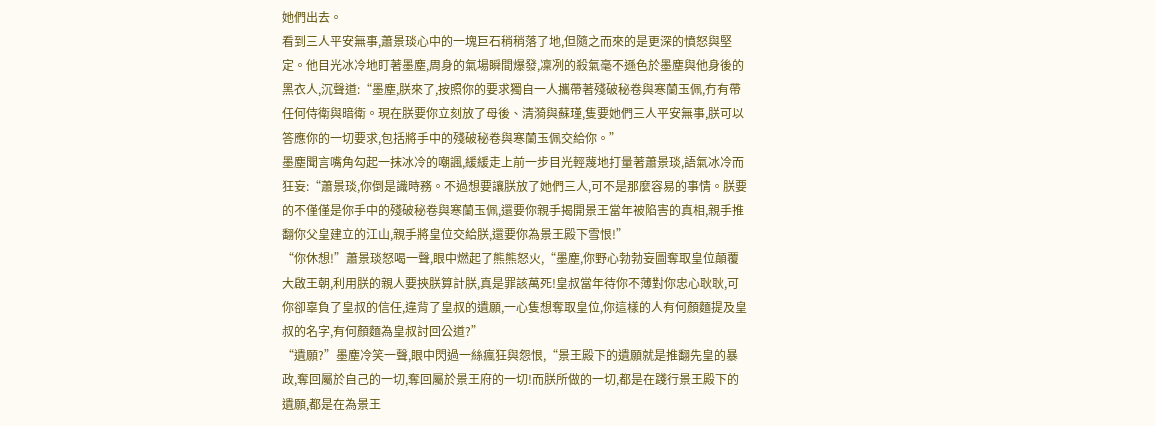她們出去。
看到三人平安無事,蕭景琰心中的一塊巨石稍稍落了地,但隨之而來的是更深的憤怒與堅定。他目光冰冷地盯著墨塵,周身的氣場瞬間爆發,凜冽的殺氣毫不遜色於墨塵與他身後的黑衣人,沉聲道:“墨塵,朕來了,按照你的要求獨自一人攜帶著殘破秘卷與寒蘭玉佩,冇有帶任何侍衛與暗衛。現在朕要你立刻放了母後、清漪與蘇瑾,隻要她們三人平安無事,朕可以答應你的一切要求,包括將手中的殘破秘卷與寒蘭玉佩交給你。”
墨塵聞言嘴角勾起一抹冰冷的嘲諷,緩緩走上前一步目光輕蔑地打量著蕭景琰,語氣冰冷而狂妄:“蕭景琰,你倒是識時務。不過想要讓朕放了她們三人,可不是那麼容易的事情。朕要的不僅僅是你手中的殘破秘卷與寒蘭玉佩,還要你親手揭開景王當年被陷害的真相,親手推翻你父皇建立的江山,親手將皇位交給朕,還要你為景王殿下雪恨!”
“你休想!”蕭景琰怒喝一聲,眼中燃起了熊熊怒火,“墨塵,你野心勃勃妄圖奪取皇位顛覆大啟王朝,利用朕的親人要挾朕算計朕,真是罪該萬死!皇叔當年待你不薄對你忠心耿耿,可你卻辜負了皇叔的信任,違背了皇叔的遺願,一心隻想奪取皇位,你這樣的人有何顏麵提及皇叔的名字,有何顏麵為皇叔討回公道?”
“遺願?”墨塵冷笑一聲,眼中閃過一絲瘋狂與怨恨,“景王殿下的遺願就是推翻先皇的暴政,奪回屬於自己的一切,奪回屬於景王府的一切!而朕所做的一切,都是在踐行景王殿下的遺願,都是在為景王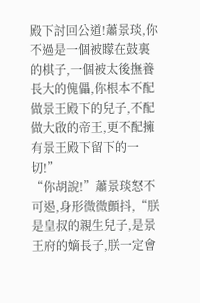殿下討回公道!蕭景琰,你不過是一個被矇在鼓裏的棋子,一個被太後撫養長大的傀儡,你根本不配做景王殿下的兒子,不配做大啟的帝王,更不配擁有景王殿下留下的一切!”
“你胡說!”蕭景琰怒不可遏,身形微微顫抖,“朕是皇叔的親生兒子,是景王府的嫡長子,朕一定會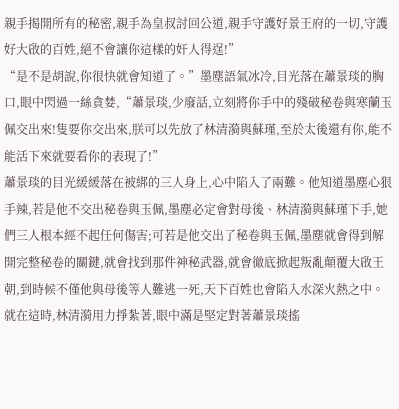親手揭開所有的秘密,親手為皇叔討回公道,親手守護好景王府的一切,守護好大啟的百姓,絕不會讓你這樣的奸人得逞!”
“是不是胡說,你很快就會知道了。”墨塵語氣冰冷,目光落在蕭景琰的胸口,眼中閃過一絲貪婪,“蕭景琰,少廢話,立刻將你手中的殘破秘卷與寒蘭玉佩交出來!隻要你交出來,朕可以先放了林清漪與蘇瑾,至於太後還有你,能不能活下來就要看你的表現了!”
蕭景琰的目光緩緩落在被綁的三人身上,心中陷入了兩難。他知道墨塵心狠手辣,若是他不交出秘卷與玉佩,墨塵必定會對母後、林清漪與蘇瑾下手,她們三人根本經不起任何傷害;可若是他交出了秘卷與玉佩,墨塵就會得到解開完整秘卷的關鍵,就會找到那件神秘武器,就會徹底掀起叛亂顛覆大啟王朝,到時候不僅他與母後等人難逃一死,天下百姓也會陷入水深火熱之中。
就在這時,林清漪用力掙紮著,眼中滿是堅定對著蕭景琰搖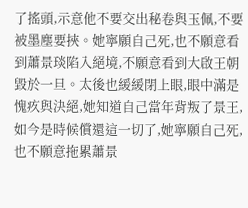了搖頭,示意他不要交出秘卷與玉佩,不要被墨塵要挾。她寧願自己死,也不願意看到蕭景琰陷入絕境,不願意看到大啟王朝毀於一旦。太後也緩緩閉上眼,眼中滿是愧疚與決絕,她知道自己當年背叛了景王,如今是時候償還這一切了,她寧願自己死,也不願意拖累蕭景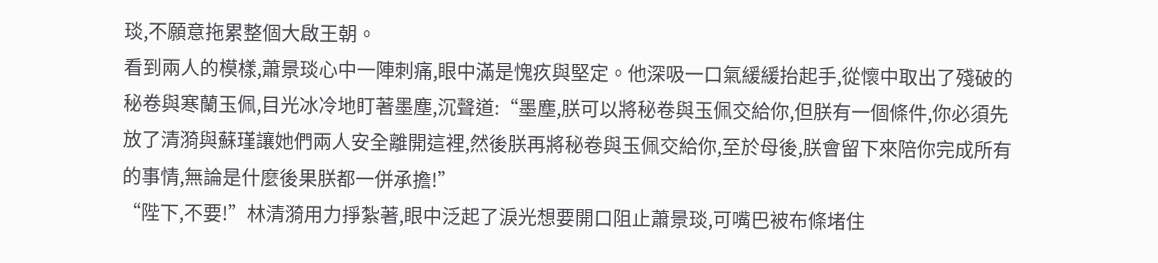琰,不願意拖累整個大啟王朝。
看到兩人的模樣,蕭景琰心中一陣刺痛,眼中滿是愧疚與堅定。他深吸一口氣緩緩抬起手,從懷中取出了殘破的秘卷與寒蘭玉佩,目光冰冷地盯著墨塵,沉聲道:“墨塵,朕可以將秘卷與玉佩交給你,但朕有一個條件,你必須先放了清漪與蘇瑾讓她們兩人安全離開這裡,然後朕再將秘卷與玉佩交給你,至於母後,朕會留下來陪你完成所有的事情,無論是什麼後果朕都一併承擔!”
“陛下,不要!”林清漪用力掙紮著,眼中泛起了淚光想要開口阻止蕭景琰,可嘴巴被布條堵住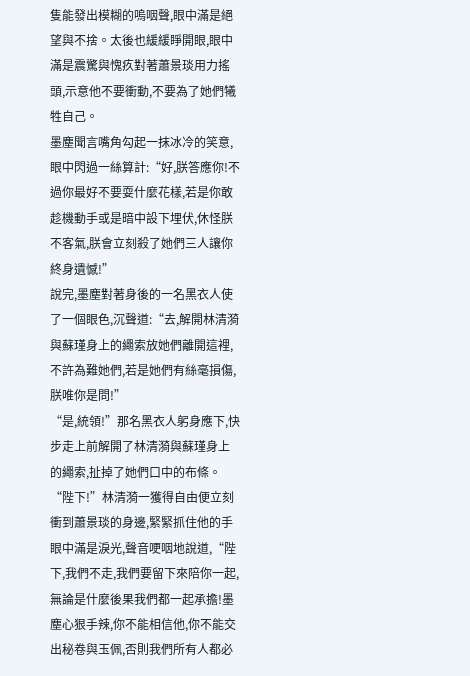隻能發出模糊的嗚咽聲,眼中滿是絕望與不捨。太後也緩緩睜開眼,眼中滿是震驚與愧疚對著蕭景琰用力搖頭,示意他不要衝動,不要為了她們犧牲自己。
墨塵聞言嘴角勾起一抹冰冷的笑意,眼中閃過一絲算計:“好,朕答應你!不過你最好不要耍什麼花樣,若是你敢趁機動手或是暗中設下埋伏,休怪朕不客氣,朕會立刻殺了她們三人讓你終身遺憾!”
說完,墨塵對著身後的一名黑衣人使了一個眼色,沉聲道:“去,解開林清漪與蘇瑾身上的繩索放她們離開這裡,不許為難她們,若是她們有絲毫損傷,朕唯你是問!”
“是,統領!”那名黑衣人躬身應下,快步走上前解開了林清漪與蘇瑾身上的繩索,扯掉了她們口中的布條。
“陛下!”林清漪一獲得自由便立刻衝到蕭景琰的身邊,緊緊抓住他的手眼中滿是淚光,聲音哽咽地說道,“陛下,我們不走,我們要留下來陪你一起,無論是什麼後果我們都一起承擔!墨塵心狠手辣,你不能相信他,你不能交出秘卷與玉佩,否則我們所有人都必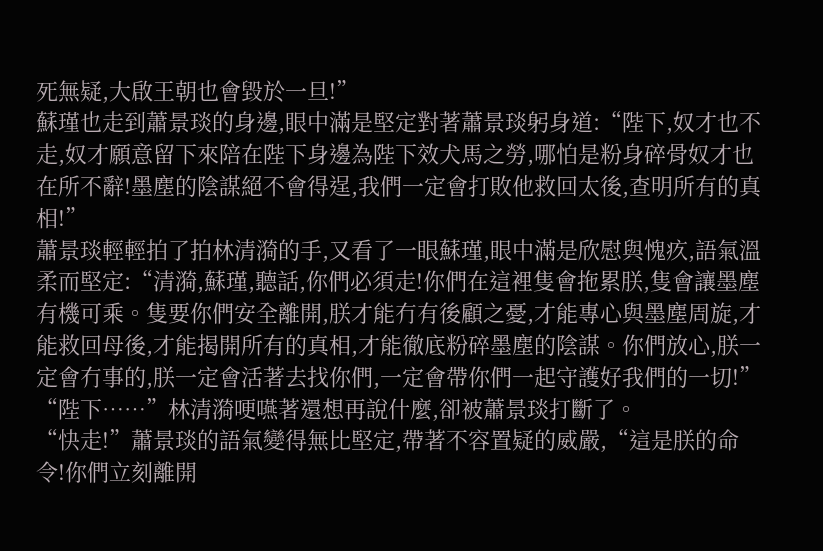死無疑,大啟王朝也會毀於一旦!”
蘇瑾也走到蕭景琰的身邊,眼中滿是堅定對著蕭景琰躬身道:“陛下,奴才也不走,奴才願意留下來陪在陛下身邊為陛下效犬馬之勞,哪怕是粉身碎骨奴才也在所不辭!墨塵的陰謀絕不會得逞,我們一定會打敗他救回太後,查明所有的真相!”
蕭景琰輕輕拍了拍林清漪的手,又看了一眼蘇瑾,眼中滿是欣慰與愧疚,語氣溫柔而堅定:“清漪,蘇瑾,聽話,你們必須走!你們在這裡隻會拖累朕,隻會讓墨塵有機可乘。隻要你們安全離開,朕才能冇有後顧之憂,才能專心與墨塵周旋,才能救回母後,才能揭開所有的真相,才能徹底粉碎墨塵的陰謀。你們放心,朕一定會冇事的,朕一定會活著去找你們,一定會帶你們一起守護好我們的一切!”
“陛下……”林清漪哽嚥著還想再說什麼,卻被蕭景琰打斷了。
“快走!”蕭景琰的語氣變得無比堅定,帶著不容置疑的威嚴,“這是朕的命令!你們立刻離開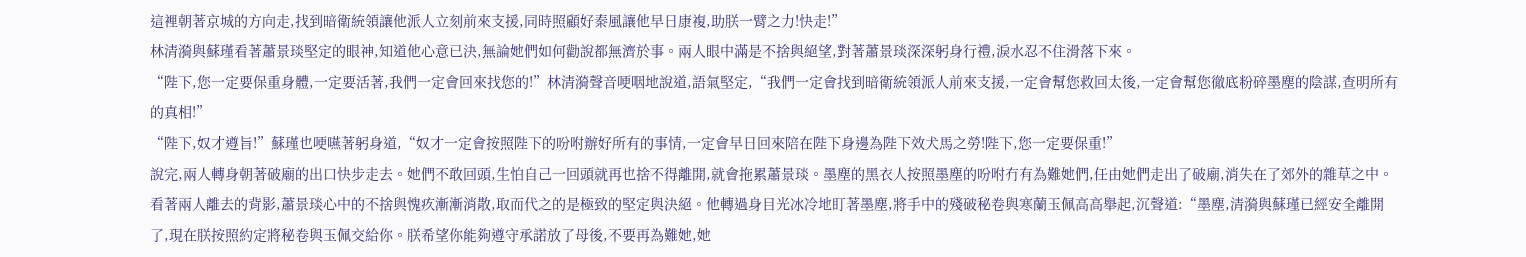這裡朝著京城的方向走,找到暗衛統領讓他派人立刻前來支援,同時照顧好秦風讓他早日康複,助朕一臂之力!快走!”
林清漪與蘇瑾看著蕭景琰堅定的眼神,知道他心意已決,無論她們如何勸說都無濟於事。兩人眼中滿是不捨與絕望,對著蕭景琰深深躬身行禮,淚水忍不住滑落下來。
“陛下,您一定要保重身體,一定要活著,我們一定會回來找您的!”林清漪聲音哽咽地說道,語氣堅定,“我們一定會找到暗衛統領派人前來支援,一定會幫您救回太後,一定會幫您徹底粉碎墨塵的陰謀,查明所有的真相!”
“陛下,奴才遵旨!”蘇瑾也哽嚥著躬身道,“奴才一定會按照陛下的吩咐辦好所有的事情,一定會早日回來陪在陛下身邊為陛下效犬馬之勞!陛下,您一定要保重!”
說完,兩人轉身朝著破廟的出口快步走去。她們不敢回頭,生怕自己一回頭就再也捨不得離開,就會拖累蕭景琰。墨塵的黑衣人按照墨塵的吩咐冇有為難她們,任由她們走出了破廟,消失在了郊外的雜草之中。
看著兩人離去的背影,蕭景琰心中的不捨與愧疚漸漸消散,取而代之的是極致的堅定與決絕。他轉過身目光冰冷地盯著墨塵,將手中的殘破秘卷與寒蘭玉佩高高舉起,沉聲道:“墨塵,清漪與蘇瑾已經安全離開了,現在朕按照約定將秘卷與玉佩交給你。朕希望你能夠遵守承諾放了母後,不要再為難她,她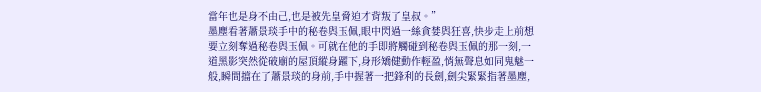當年也是身不由己,也是被先皇脅迫才背叛了皇叔。”
墨塵看著蕭景琰手中的秘卷與玉佩,眼中閃過一絲貪婪與狂喜,快步走上前想要立刻奪過秘卷與玉佩。可就在他的手即將觸碰到秘卷與玉佩的那一刻,一道黑影突然從破廟的屋頂縱身躍下,身形矯健動作輕盈,悄無聲息如同鬼魅一般,瞬間擋在了蕭景琰的身前,手中握著一把鋒利的長劍,劍尖緊緊指著墨塵,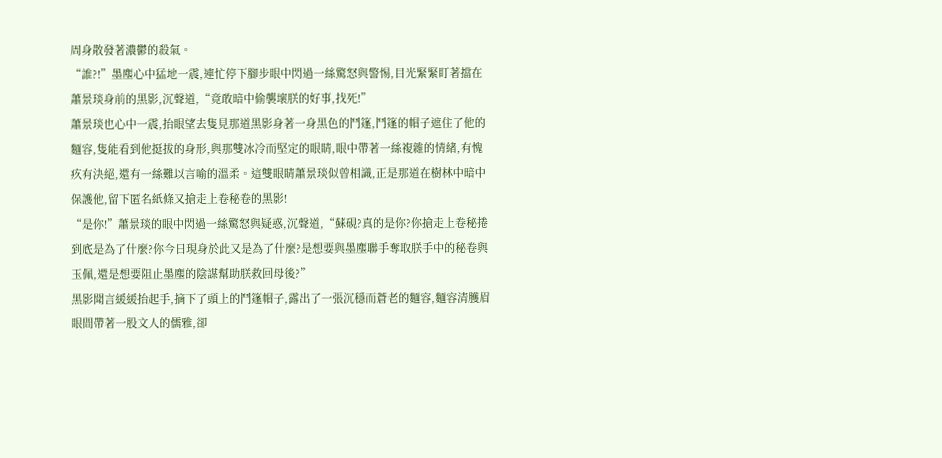周身散發著濃鬱的殺氣。
“誰?!”墨塵心中猛地一震,連忙停下腳步眼中閃過一絲驚怒與警惕,目光緊緊盯著擋在蕭景琰身前的黑影,沉聲道,“竟敢暗中偷襲壞朕的好事,找死!”
蕭景琰也心中一震,抬眼望去隻見那道黑影身著一身黑色的鬥篷,鬥篷的帽子遮住了他的麵容,隻能看到他挺拔的身形,與那雙冰冷而堅定的眼睛,眼中帶著一絲複雜的情緒,有愧疚有決絕,還有一絲難以言喻的溫柔。這雙眼睛蕭景琰似曾相識,正是那道在樹林中暗中保護他,留下匿名紙條又搶走上卷秘卷的黑影!
“是你!”蕭景琰的眼中閃過一絲驚怒與疑惑,沉聲道,“蘇硯?真的是你?你搶走上卷秘捲到底是為了什麼?你今日現身於此又是為了什麼?是想要與墨塵聯手奪取朕手中的秘卷與玉佩,還是想要阻止墨塵的陰謀幫助朕救回母後?”
黑影聞言緩緩抬起手,摘下了頭上的鬥篷帽子,露出了一張沉穩而蒼老的麵容,麵容清臒眉眼間帶著一股文人的儒雅,卻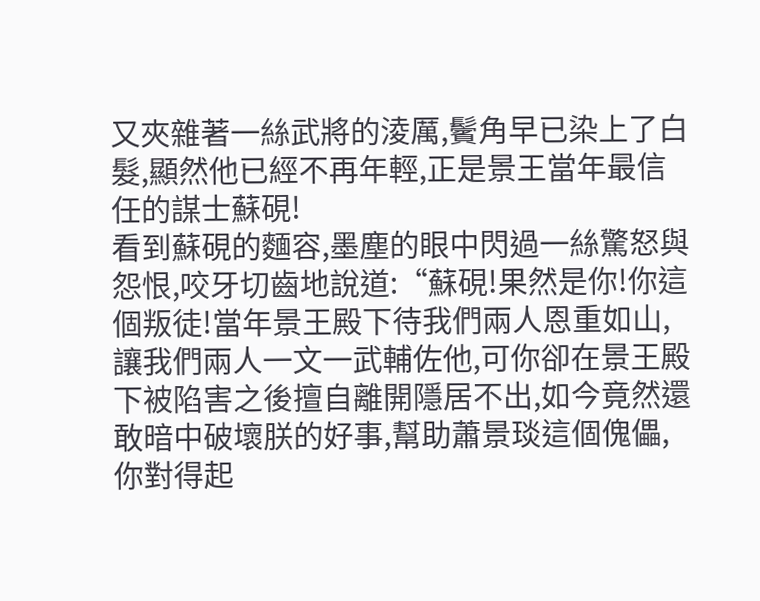又夾雜著一絲武將的淩厲,鬢角早已染上了白髮,顯然他已經不再年輕,正是景王當年最信任的謀士蘇硯!
看到蘇硯的麵容,墨塵的眼中閃過一絲驚怒與怨恨,咬牙切齒地說道:“蘇硯!果然是你!你這個叛徒!當年景王殿下待我們兩人恩重如山,讓我們兩人一文一武輔佐他,可你卻在景王殿下被陷害之後擅自離開隱居不出,如今竟然還敢暗中破壞朕的好事,幫助蕭景琰這個傀儡,你對得起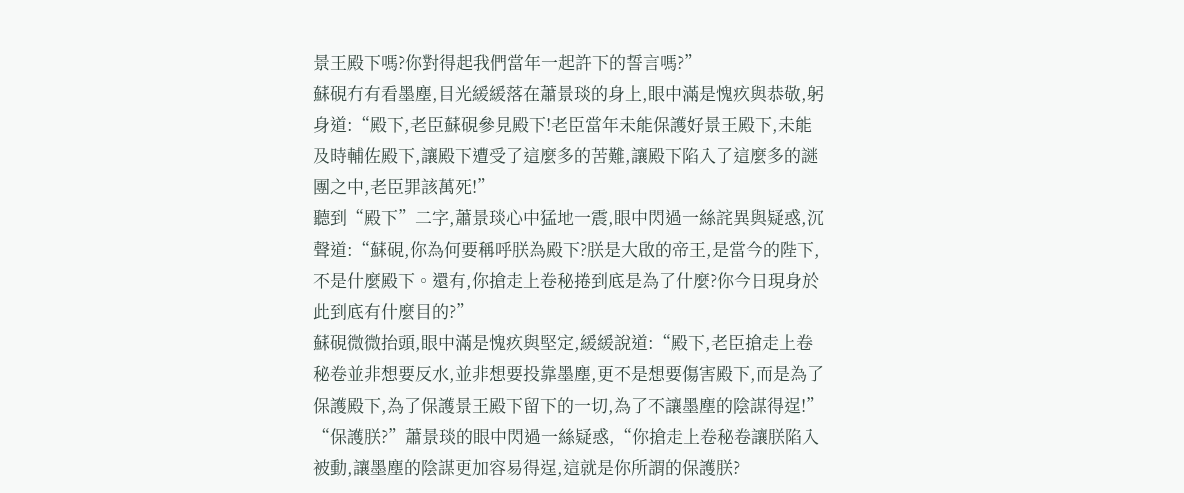景王殿下嗎?你對得起我們當年一起許下的誓言嗎?”
蘇硯冇有看墨塵,目光緩緩落在蕭景琰的身上,眼中滿是愧疚與恭敬,躬身道:“殿下,老臣蘇硯參見殿下!老臣當年未能保護好景王殿下,未能及時輔佐殿下,讓殿下遭受了這麼多的苦難,讓殿下陷入了這麼多的謎團之中,老臣罪該萬死!”
聽到“殿下”二字,蕭景琰心中猛地一震,眼中閃過一絲詫異與疑惑,沉聲道:“蘇硯,你為何要稱呼朕為殿下?朕是大啟的帝王,是當今的陛下,不是什麼殿下。還有,你搶走上卷秘捲到底是為了什麼?你今日現身於此到底有什麼目的?”
蘇硯微微抬頭,眼中滿是愧疚與堅定,緩緩說道:“殿下,老臣搶走上卷秘卷並非想要反水,並非想要投靠墨塵,更不是想要傷害殿下,而是為了保護殿下,為了保護景王殿下留下的一切,為了不讓墨塵的陰謀得逞!”
“保護朕?”蕭景琰的眼中閃過一絲疑惑,“你搶走上卷秘卷讓朕陷入被動,讓墨塵的陰謀更加容易得逞,這就是你所謂的保護朕?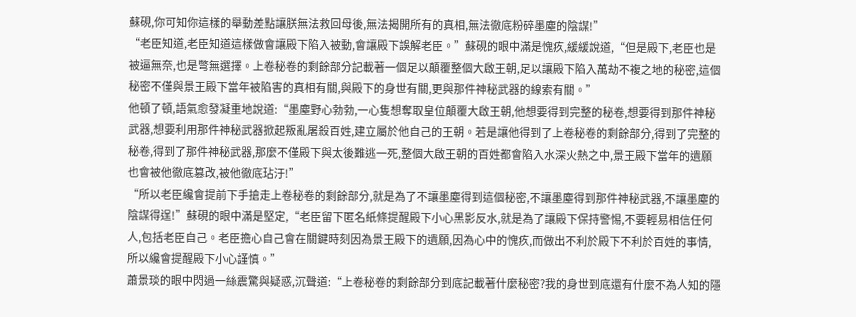蘇硯,你可知你這樣的舉動差點讓朕無法救回母後,無法揭開所有的真相,無法徹底粉碎墨塵的陰謀!”
“老臣知道,老臣知道這樣做會讓殿下陷入被動,會讓殿下誤解老臣。”蘇硯的眼中滿是愧疚,緩緩說道,“但是殿下,老臣也是被逼無奈,也是彆無選擇。上卷秘卷的剩餘部分記載著一個足以顛覆整個大啟王朝,足以讓殿下陷入萬劫不複之地的秘密,這個秘密不僅與景王殿下當年被陷害的真相有關,與殿下的身世有關,更與那件神秘武器的線索有關。”
他頓了頓,語氣愈發凝重地說道:“墨塵野心勃勃,一心隻想奪取皇位顛覆大啟王朝,他想要得到完整的秘卷,想要得到那件神秘武器,想要利用那件神秘武器掀起叛亂屠殺百姓,建立屬於他自己的王朝。若是讓他得到了上卷秘卷的剩餘部分,得到了完整的秘卷,得到了那件神秘武器,那麼不僅殿下與太後難逃一死,整個大啟王朝的百姓都會陷入水深火熱之中,景王殿下當年的遺願也會被他徹底篡改,被他徹底玷汙!”
“所以老臣纔會提前下手搶走上卷秘卷的剩餘部分,就是為了不讓墨塵得到這個秘密,不讓墨塵得到那件神秘武器,不讓墨塵的陰謀得逞!”蘇硯的眼中滿是堅定,“老臣留下匿名紙條提醒殿下小心黑影反水,就是為了讓殿下保持警惕,不要輕易相信任何人,包括老臣自己。老臣擔心自己會在關鍵時刻因為景王殿下的遺願,因為心中的愧疚,而做出不利於殿下不利於百姓的事情,所以纔會提醒殿下小心謹慎。”
蕭景琰的眼中閃過一絲震驚與疑惑,沉聲道:“上卷秘卷的剩餘部分到底記載著什麼秘密?我的身世到底還有什麼不為人知的隱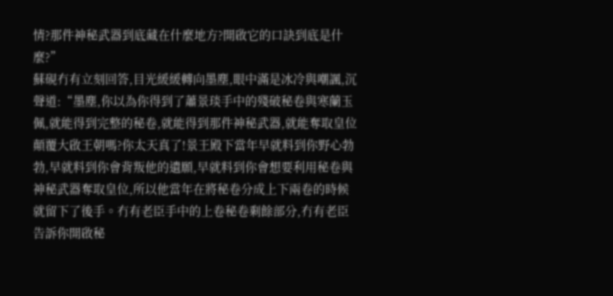情?那件神秘武器到底藏在什麼地方?開啟它的口訣到底是什麼?”
蘇硯冇有立刻回答,目光緩緩轉向墨塵,眼中滿是冰冷與嘲諷,沉聲道:“墨塵,你以為你得到了蕭景琰手中的殘破秘卷與寒蘭玉佩,就能得到完整的秘卷,就能得到那件神秘武器,就能奪取皇位顛覆大啟王朝嗎?你太天真了!景王殿下當年早就料到你野心勃勃,早就料到你會背叛他的遺願,早就料到你會想要利用秘卷與神秘武器奪取皇位,所以他當年在將秘卷分成上下兩卷的時候就留下了後手。冇有老臣手中的上卷秘卷剩餘部分,冇有老臣告訴你開啟秘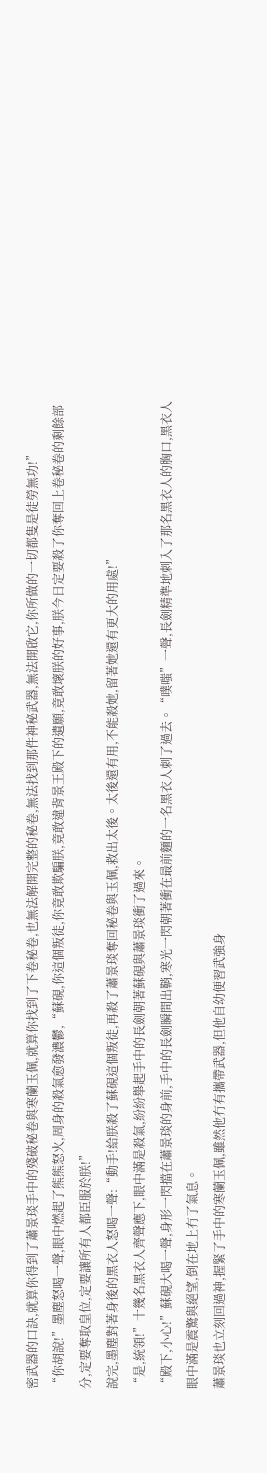密武器的口訣,就算你得到了蕭景琰手中的殘破秘卷與寒蘭玉佩,就算你找到了下卷秘卷,也無法解開完整的秘卷,無法找到那件神秘武器,無法開啟它,你所做的一切都隻是徒勞無功!”
“你胡說!”墨塵怒喝一聲,眼中燃起了熊熊怒火,周身的殺氣愈發濃鬱,“蘇硯,你這個叛徒,你竟敢欺騙朕,竟敢違背景王殿下的遺願,竟敢壞朕的好事,朕今日定要殺了你奪回上卷秘卷的剩餘部分,定要奪取皇位,定要讓所有人都臣服於朕!”
說完,墨塵對著身後的黑衣人怒喝一聲:“動手!給朕殺了蘇硯這個叛徒,再殺了蕭景琰奪回秘卷與玉佩,救出太後。太後還有用,不能殺她,留著她還有更大的用處!”
“是,統領!”十幾名黑衣人齊聲應下,眼中滿是殺氣,紛紛舉起手中的長劍朝著蘇硯與蕭景琰衝了過來。
“殿下,小心!”蘇硯大喝一聲,身形一閃擋在蕭景琰的身前,手中的長劍瞬間出鞘,寒光一閃朝著衝在最前麵的一名黑衣人刺了過去。“噗嗤”一聲,長劍精準地刺入了那名黑衣人的胸口,黑衣人眼中滿是震驚與絕望,倒在地上冇了氣息。
蕭景琰也立刻回過神,握緊了手中的寒蘭玉佩,雖然他冇有攜帶武器,但他自幼便習武強身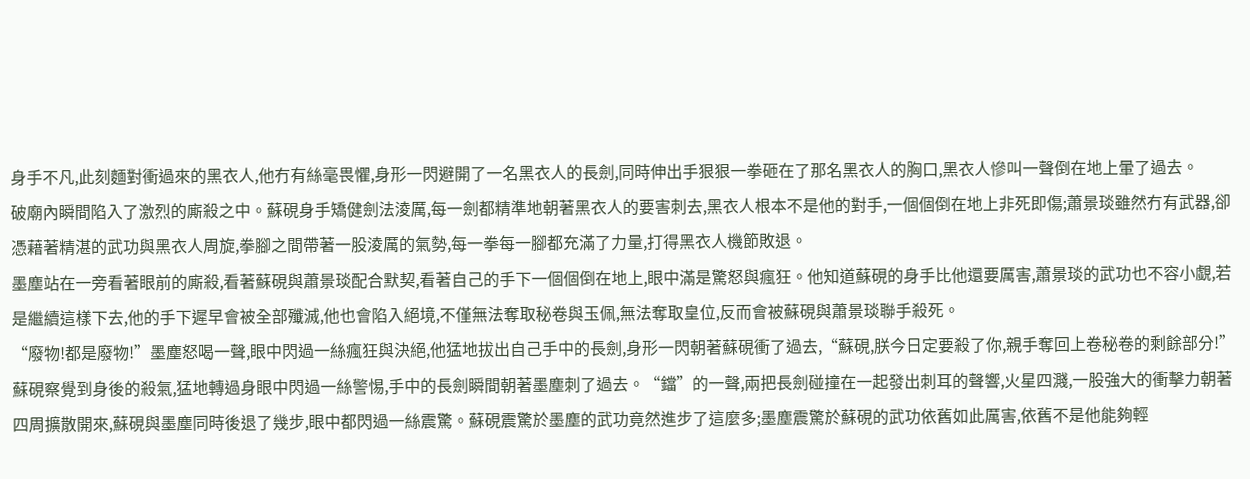身手不凡,此刻麵對衝過來的黑衣人,他冇有絲毫畏懼,身形一閃避開了一名黑衣人的長劍,同時伸出手狠狠一拳砸在了那名黑衣人的胸口,黑衣人慘叫一聲倒在地上暈了過去。
破廟內瞬間陷入了激烈的廝殺之中。蘇硯身手矯健劍法淩厲,每一劍都精準地朝著黑衣人的要害刺去,黑衣人根本不是他的對手,一個個倒在地上非死即傷;蕭景琰雖然冇有武器,卻憑藉著精湛的武功與黑衣人周旋,拳腳之間帶著一股淩厲的氣勢,每一拳每一腳都充滿了力量,打得黑衣人機節敗退。
墨塵站在一旁看著眼前的廝殺,看著蘇硯與蕭景琰配合默契,看著自己的手下一個個倒在地上,眼中滿是驚怒與瘋狂。他知道蘇硯的身手比他還要厲害,蕭景琰的武功也不容小覷,若是繼續這樣下去,他的手下遲早會被全部殲滅,他也會陷入絕境,不僅無法奪取秘卷與玉佩,無法奪取皇位,反而會被蘇硯與蕭景琰聯手殺死。
“廢物!都是廢物!”墨塵怒喝一聲,眼中閃過一絲瘋狂與決絕,他猛地拔出自己手中的長劍,身形一閃朝著蘇硯衝了過去,“蘇硯,朕今日定要殺了你,親手奪回上卷秘卷的剩餘部分!”
蘇硯察覺到身後的殺氣,猛地轉過身眼中閃過一絲警惕,手中的長劍瞬間朝著墨塵刺了過去。“鐺”的一聲,兩把長劍碰撞在一起發出刺耳的聲響,火星四濺,一股強大的衝擊力朝著四周擴散開來,蘇硯與墨塵同時後退了幾步,眼中都閃過一絲震驚。蘇硯震驚於墨塵的武功竟然進步了這麼多;墨塵震驚於蘇硯的武功依舊如此厲害,依舊不是他能夠輕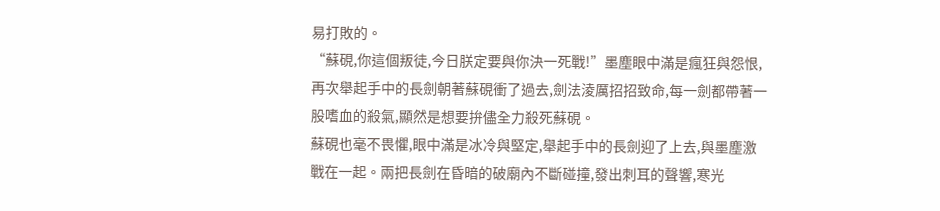易打敗的。
“蘇硯,你這個叛徒,今日朕定要與你決一死戰!”墨塵眼中滿是瘋狂與怨恨,再次舉起手中的長劍朝著蘇硯衝了過去,劍法淩厲招招致命,每一劍都帶著一股嗜血的殺氣,顯然是想要拚儘全力殺死蘇硯。
蘇硯也毫不畏懼,眼中滿是冰冷與堅定,舉起手中的長劍迎了上去,與墨塵激戰在一起。兩把長劍在昏暗的破廟內不斷碰撞,發出刺耳的聲響,寒光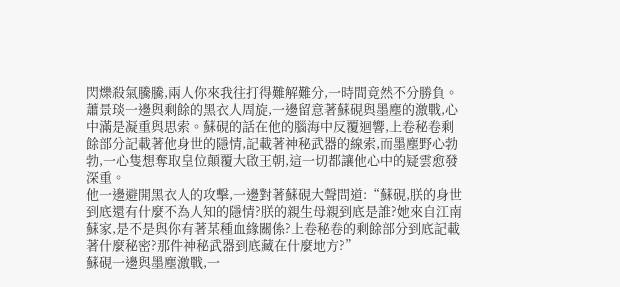閃爍殺氣騰騰,兩人你來我往打得難解難分,一時間竟然不分勝負。
蕭景琰一邊與剩餘的黑衣人周旋,一邊留意著蘇硯與墨塵的激戰,心中滿是凝重與思索。蘇硯的話在他的腦海中反覆迴響,上卷秘卷剩餘部分記載著他身世的隱情,記載著神秘武器的線索,而墨塵野心勃勃,一心隻想奪取皇位顛覆大啟王朝,這一切都讓他心中的疑雲愈發深重。
他一邊避開黑衣人的攻擊,一邊對著蘇硯大聲問道:“蘇硯,朕的身世到底還有什麼不為人知的隱情?朕的親生母親到底是誰?她來自江南蘇家,是不是與你有著某種血緣關係?上卷秘卷的剩餘部分到底記載著什麼秘密?那件神秘武器到底藏在什麼地方?”
蘇硯一邊與墨塵激戰,一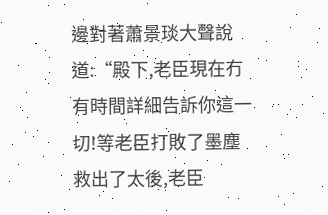邊對著蕭景琰大聲說道:“殿下,老臣現在冇有時間詳細告訴你這一切!等老臣打敗了墨塵救出了太後,老臣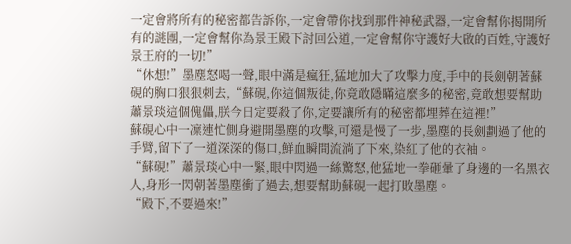一定會將所有的秘密都告訴你,一定會帶你找到那件神秘武器,一定會幫你揭開所有的謎團,一定會幫你為景王殿下討回公道,一定會幫你守護好大啟的百姓,守護好景王府的一切!”
“休想!”墨塵怒喝一聲,眼中滿是瘋狂,猛地加大了攻擊力度,手中的長劍朝著蘇硯的胸口狠狠刺去,“蘇硯,你這個叛徒,你竟敢隱瞞這麼多的秘密,竟敢想要幫助蕭景琰這個傀儡,朕今日定要殺了你,定要讓所有的秘密都埋葬在這裡!”
蘇硯心中一凜連忙側身避開墨塵的攻擊,可還是慢了一步,墨塵的長劍劃過了他的手臂,留下了一道深深的傷口,鮮血瞬間流淌了下來,染紅了他的衣袖。
“蘇硯!”蕭景琰心中一緊,眼中閃過一絲驚怒,他猛地一拳砸暈了身邊的一名黑衣人,身形一閃朝著墨塵衝了過去,想要幫助蘇硯一起打敗墨塵。
“殿下,不要過來!”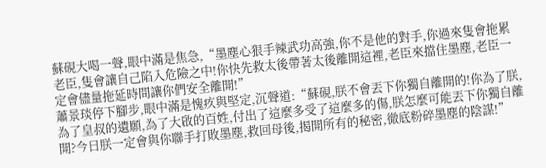蘇硯大喝一聲,眼中滿是焦急,“墨塵心狠手辣武功高強,你不是他的對手,你過來隻會拖累老臣,隻會讓自己陷入危險之中!你快先救太後帶著太後離開這裡,老臣來擋住墨塵,老臣一定會儘量拖延時間讓你們安全離開!”
蕭景琰停下腳步,眼中滿是愧疚與堅定,沉聲道:“蘇硯,朕不會丟下你獨自離開的!你為了朕,為了皇叔的遺願,為了大啟的百姓,付出了這麼多受了這麼多的傷,朕怎麼可能丟下你獨自離開?今日朕一定會與你聯手打敗墨塵,救回母後,揭開所有的秘密,徹底粉碎墨塵的陰謀!”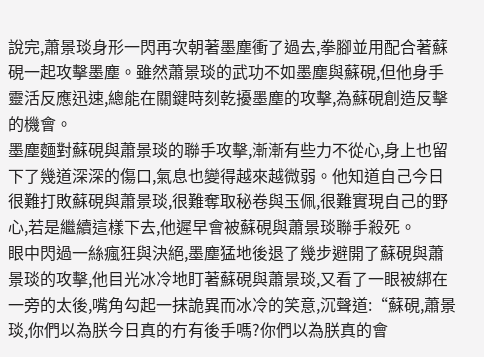說完,蕭景琰身形一閃再次朝著墨塵衝了過去,拳腳並用配合著蘇硯一起攻擊墨塵。雖然蕭景琰的武功不如墨塵與蘇硯,但他身手靈活反應迅速,總能在關鍵時刻乾擾墨塵的攻擊,為蘇硯創造反擊的機會。
墨塵麵對蘇硯與蕭景琰的聯手攻擊,漸漸有些力不從心,身上也留下了幾道深深的傷口,氣息也變得越來越微弱。他知道自己今日很難打敗蘇硯與蕭景琰,很難奪取秘卷與玉佩,很難實現自己的野心,若是繼續這樣下去,他遲早會被蘇硯與蕭景琰聯手殺死。
眼中閃過一絲瘋狂與決絕,墨塵猛地後退了幾步避開了蘇硯與蕭景琰的攻擊,他目光冰冷地盯著蘇硯與蕭景琰,又看了一眼被綁在一旁的太後,嘴角勾起一抹詭異而冰冷的笑意,沉聲道:“蘇硯,蕭景琰,你們以為朕今日真的冇有後手嗎?你們以為朕真的會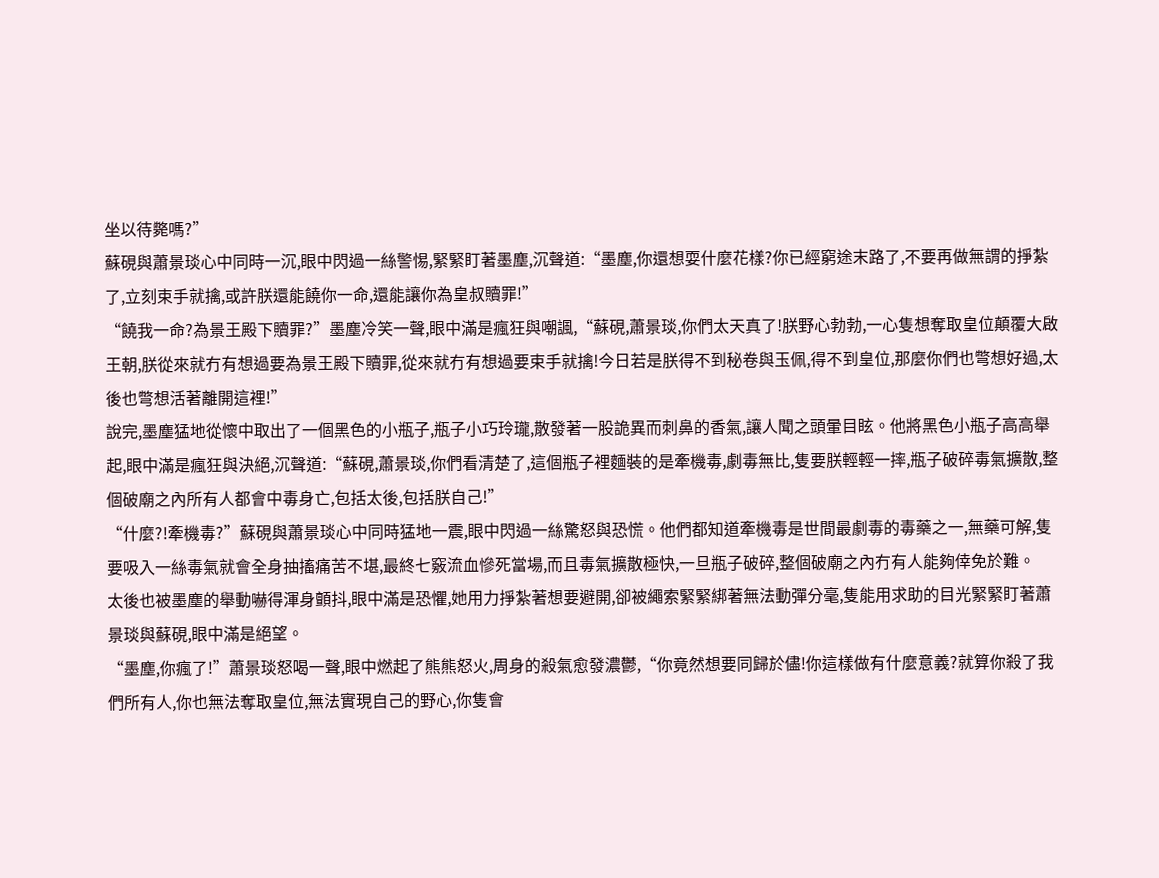坐以待斃嗎?”
蘇硯與蕭景琰心中同時一沉,眼中閃過一絲警惕,緊緊盯著墨塵,沉聲道:“墨塵,你還想耍什麼花樣?你已經窮途末路了,不要再做無謂的掙紮了,立刻束手就擒,或許朕還能饒你一命,還能讓你為皇叔贖罪!”
“饒我一命?為景王殿下贖罪?”墨塵冷笑一聲,眼中滿是瘋狂與嘲諷,“蘇硯,蕭景琰,你們太天真了!朕野心勃勃,一心隻想奪取皇位顛覆大啟王朝,朕從來就冇有想過要為景王殿下贖罪,從來就冇有想過要束手就擒!今日若是朕得不到秘卷與玉佩,得不到皇位,那麼你們也彆想好過,太後也彆想活著離開這裡!”
說完,墨塵猛地從懷中取出了一個黑色的小瓶子,瓶子小巧玲瓏,散發著一股詭異而刺鼻的香氣,讓人聞之頭暈目眩。他將黑色小瓶子高高舉起,眼中滿是瘋狂與決絕,沉聲道:“蘇硯,蕭景琰,你們看清楚了,這個瓶子裡麵裝的是牽機毒,劇毒無比,隻要朕輕輕一摔,瓶子破碎毒氣擴散,整個破廟之內所有人都會中毒身亡,包括太後,包括朕自己!”
“什麼?!牽機毒?”蘇硯與蕭景琰心中同時猛地一震,眼中閃過一絲驚怒與恐慌。他們都知道牽機毒是世間最劇毒的毒藥之一,無藥可解,隻要吸入一絲毒氣就會全身抽搐痛苦不堪,最終七竅流血慘死當場,而且毒氣擴散極快,一旦瓶子破碎,整個破廟之內冇有人能夠倖免於難。
太後也被墨塵的舉動嚇得渾身顫抖,眼中滿是恐懼,她用力掙紮著想要避開,卻被繩索緊緊綁著無法動彈分毫,隻能用求助的目光緊緊盯著蕭景琰與蘇硯,眼中滿是絕望。
“墨塵,你瘋了!”蕭景琰怒喝一聲,眼中燃起了熊熊怒火,周身的殺氣愈發濃鬱,“你竟然想要同歸於儘!你這樣做有什麼意義?就算你殺了我們所有人,你也無法奪取皇位,無法實現自己的野心,你隻會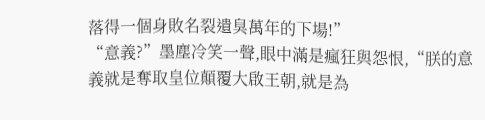落得一個身敗名裂遺臭萬年的下場!”
“意義?”墨塵冷笑一聲,眼中滿是瘋狂與怨恨,“朕的意義就是奪取皇位顛覆大啟王朝,就是為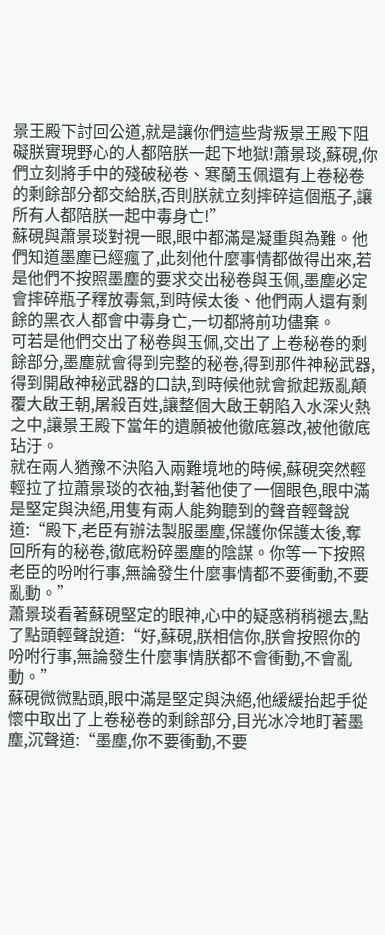景王殿下討回公道,就是讓你們這些背叛景王殿下阻礙朕實現野心的人都陪朕一起下地獄!蕭景琰,蘇硯,你們立刻將手中的殘破秘卷、寒蘭玉佩還有上卷秘卷的剩餘部分都交給朕,否則朕就立刻摔碎這個瓶子,讓所有人都陪朕一起中毒身亡!”
蘇硯與蕭景琰對視一眼,眼中都滿是凝重與為難。他們知道墨塵已經瘋了,此刻他什麼事情都做得出來,若是他們不按照墨塵的要求交出秘卷與玉佩,墨塵必定會摔碎瓶子釋放毒氣,到時候太後、他們兩人還有剩餘的黑衣人都會中毒身亡,一切都將前功儘棄。
可若是他們交出了秘卷與玉佩,交出了上卷秘卷的剩餘部分,墨塵就會得到完整的秘卷,得到那件神秘武器,得到開啟神秘武器的口訣,到時候他就會掀起叛亂顛覆大啟王朝,屠殺百姓,讓整個大啟王朝陷入水深火熱之中,讓景王殿下當年的遺願被他徹底篡改,被他徹底玷汙。
就在兩人猶豫不決陷入兩難境地的時候,蘇硯突然輕輕拉了拉蕭景琰的衣袖,對著他使了一個眼色,眼中滿是堅定與決絕,用隻有兩人能夠聽到的聲音輕聲說道:“殿下,老臣有辦法製服墨塵,保護你保護太後,奪回所有的秘卷,徹底粉碎墨塵的陰謀。你等一下按照老臣的吩咐行事,無論發生什麼事情都不要衝動,不要亂動。”
蕭景琰看著蘇硯堅定的眼神,心中的疑惑稍稍褪去,點了點頭輕聲說道:“好,蘇硯,朕相信你,朕會按照你的吩咐行事,無論發生什麼事情朕都不會衝動,不會亂動。”
蘇硯微微點頭,眼中滿是堅定與決絕,他緩緩抬起手從懷中取出了上卷秘卷的剩餘部分,目光冰冷地盯著墨塵,沉聲道:“墨塵,你不要衝動,不要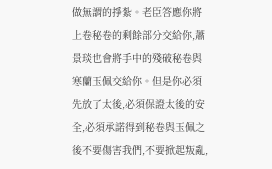做無謂的掙紮。老臣答應你將上卷秘卷的剩餘部分交給你,蕭景琰也會將手中的殘破秘卷與寒蘭玉佩交給你。但是你必須先放了太後,必須保證太後的安全,必須承諾得到秘卷與玉佩之後不要傷害我們,不要掀起叛亂,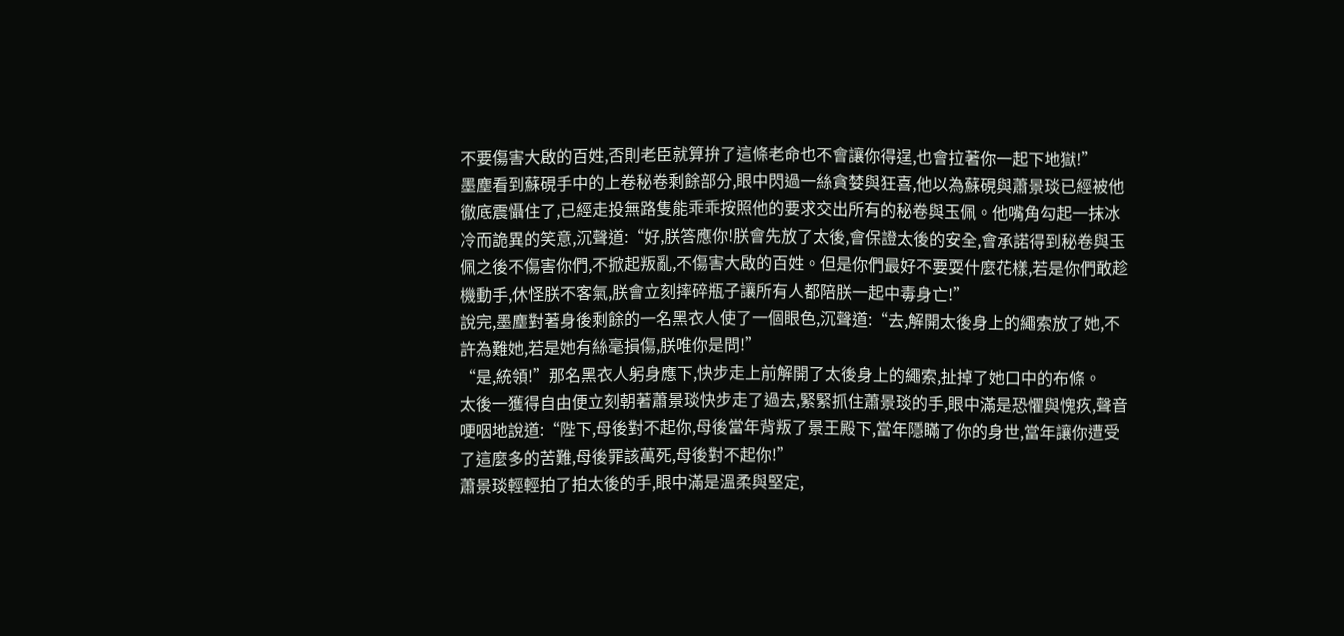不要傷害大啟的百姓,否則老臣就算拚了這條老命也不會讓你得逞,也會拉著你一起下地獄!”
墨塵看到蘇硯手中的上卷秘卷剩餘部分,眼中閃過一絲貪婪與狂喜,他以為蘇硯與蕭景琰已經被他徹底震懾住了,已經走投無路隻能乖乖按照他的要求交出所有的秘卷與玉佩。他嘴角勾起一抹冰冷而詭異的笑意,沉聲道:“好,朕答應你!朕會先放了太後,會保證太後的安全,會承諾得到秘卷與玉佩之後不傷害你們,不掀起叛亂,不傷害大啟的百姓。但是你們最好不要耍什麼花樣,若是你們敢趁機動手,休怪朕不客氣,朕會立刻摔碎瓶子讓所有人都陪朕一起中毒身亡!”
說完,墨塵對著身後剩餘的一名黑衣人使了一個眼色,沉聲道:“去,解開太後身上的繩索放了她,不許為難她,若是她有絲毫損傷,朕唯你是問!”
“是,統領!”那名黑衣人躬身應下,快步走上前解開了太後身上的繩索,扯掉了她口中的布條。
太後一獲得自由便立刻朝著蕭景琰快步走了過去,緊緊抓住蕭景琰的手,眼中滿是恐懼與愧疚,聲音哽咽地說道:“陛下,母後對不起你,母後當年背叛了景王殿下,當年隱瞞了你的身世,當年讓你遭受了這麼多的苦難,母後罪該萬死,母後對不起你!”
蕭景琰輕輕拍了拍太後的手,眼中滿是溫柔與堅定,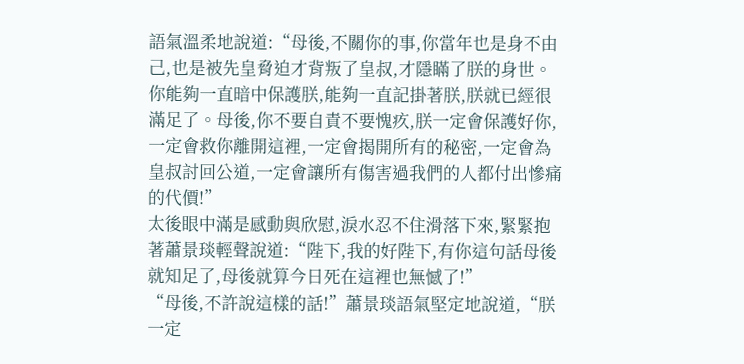語氣溫柔地說道:“母後,不關你的事,你當年也是身不由己,也是被先皇脅迫才背叛了皇叔,才隱瞞了朕的身世。你能夠一直暗中保護朕,能夠一直記掛著朕,朕就已經很滿足了。母後,你不要自責不要愧疚,朕一定會保護好你,一定會救你離開這裡,一定會揭開所有的秘密,一定會為皇叔討回公道,一定會讓所有傷害過我們的人都付出慘痛的代價!”
太後眼中滿是感動與欣慰,淚水忍不住滑落下來,緊緊抱著蕭景琰輕聲說道:“陛下,我的好陛下,有你這句話母後就知足了,母後就算今日死在這裡也無憾了!”
“母後,不許說這樣的話!”蕭景琰語氣堅定地說道,“朕一定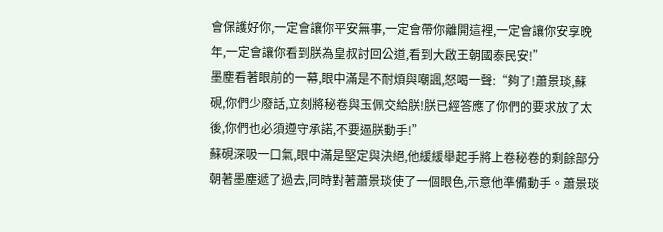會保護好你,一定會讓你平安無事,一定會帶你離開這裡,一定會讓你安享晚年,一定會讓你看到朕為皇叔討回公道,看到大啟王朝國泰民安!”
墨塵看著眼前的一幕,眼中滿是不耐煩與嘲諷,怒喝一聲:“夠了!蕭景琰,蘇硯,你們少廢話,立刻將秘卷與玉佩交給朕!朕已經答應了你們的要求放了太後,你們也必須遵守承諾,不要逼朕動手!”
蘇硯深吸一口氣,眼中滿是堅定與決絕,他緩緩舉起手將上卷秘卷的剩餘部分朝著墨塵遞了過去,同時對著蕭景琰使了一個眼色,示意他準備動手。蕭景琰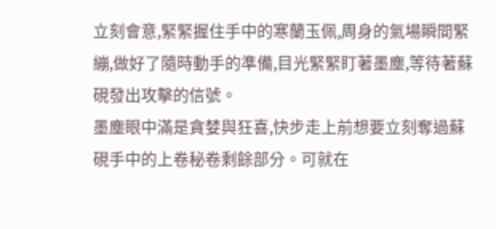立刻會意,緊緊握住手中的寒蘭玉佩,周身的氣場瞬間緊繃,做好了隨時動手的準備,目光緊緊盯著墨塵,等待著蘇硯發出攻擊的信號。
墨塵眼中滿是貪婪與狂喜,快步走上前想要立刻奪過蘇硯手中的上卷秘卷剩餘部分。可就在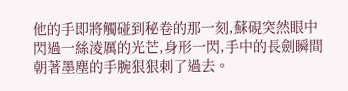他的手即將觸碰到秘卷的那一刻,蘇硯突然眼中閃過一絲淩厲的光芒,身形一閃,手中的長劍瞬間朝著墨塵的手腕狠狠刺了過去。